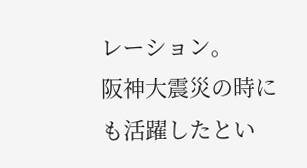レーション。
阪神大震災の時にも活躍したとい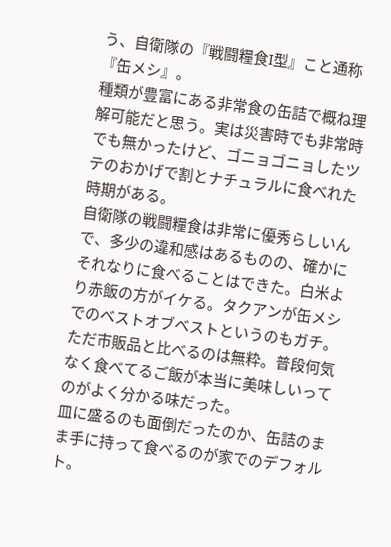う、自衛隊の『戦闘糧食I型』こと通称『缶メシ』。
種類が豊富にある非常食の缶詰で概ね理解可能だと思う。実は災害時でも非常時でも無かったけど、ゴニョゴニョしたツテのおかげで割とナチュラルに食べれた時期がある。
自衛隊の戦闘糧食は非常に優秀らしいんで、多少の違和感はあるものの、確かにそれなりに食べることはできた。白米より赤飯の方がイケる。タクアンが缶メシでのベストオブベストというのもガチ。ただ市販品と比べるのは無粋。普段何気なく食べてるご飯が本当に美味しいってのがよく分かる味だった。
皿に盛るのも面倒だったのか、缶詰のまま手に持って食べるのが家でのデフォルト。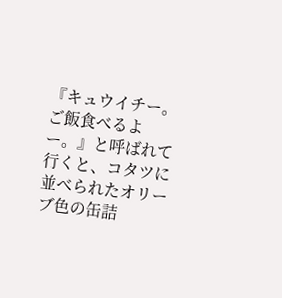『キュウイチー。ご飯食べるよー。』と呼ばれて行くと、コタツに並べられたオリーブ色の缶詰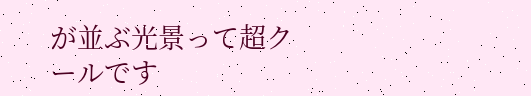が並ぶ光景って超クールです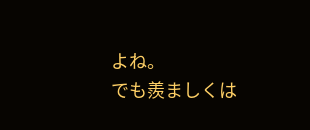よね。
でも羨ましくは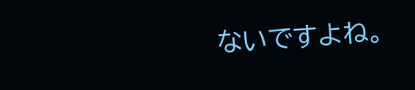ないですよね。